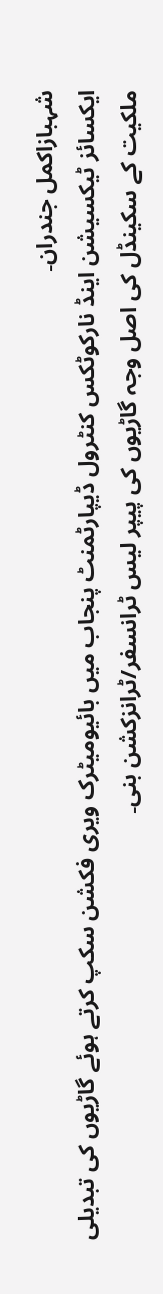شہبازاکمل جندران۔
ایکسائز ٹیکسیشن اینڈ نارکوٹکس کنٹرول ڈیپارٹمنٹ پنجاب میں بائیومیٹرک ویری فکشن سکپ کرتے ہوئے گاڑیوں کی تبدیلی ملکیت کے سکینڈل کی اصل وجہ گاڑیوں کی پیپر لیس ٹرانسفر/ٹرانزکشن بنی۔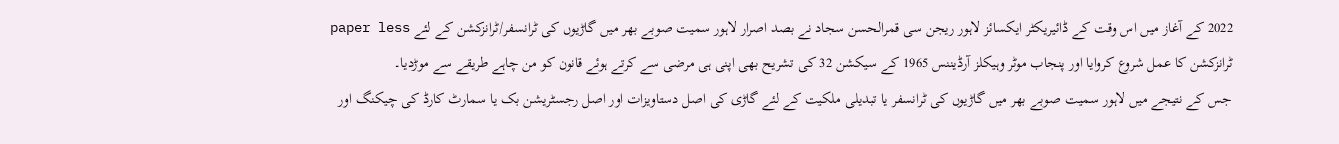2022 کے آغاز میں اس وقت کے ڈائیریکٹر ایکسائز لاہور ریجن سی قمرالحسن سجاد نے بصد اصرار لاہور سمیت صوبے بھر میں گاڑیوں کی ٹرانسفر/ٹرانزکشن کے لئے paper less ٹرانزکشن کا عمل شروع کروایا اور پنجاب موٹر وہیکلز آرڈیننس 1965 کے سیکشن 32 کی تشریح بھی اپنی ہی مرضی سے کرتے ہوئے قانون کو من چاہے طریقے سے موڑدیا۔
جس کے نتیجے میں لاہور سمیت صوبے بھر میں گاڑیوں کی ٹرانسفر یا تبدیلی ملکیت کے لئے گاڑی کی اصل دستاویزات اور اصل رجسٹریشن بک یا سمارٹ کارڈ کی چیکنگ اور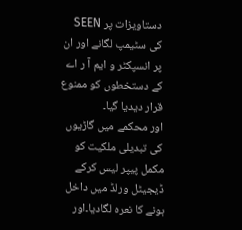دستاویزات پر SEEN کی سٹیمپ لگانے اور ان پر انسپکٹر و ایم آ ر اے کے دستخطوں کو ممنوع قرار دیدیا گیا۔
اور محکمے میں گاڑیوں کی تبدیلی ملکیت کو مکمل پیپر لیس کرکے ڈیجیٹل ورلڈ میں داخل ہونے کا نعرہ لگادیا۔اور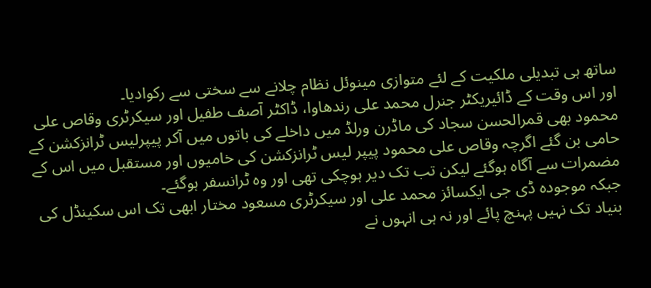ساتھ ہی تبدیلی ملکیت کے لئے متوازی مینوئل نظام چلانے سے سختی سے رکوادیا۔
اور اس وقت کے ڈائیریکٹر جنرل محمد علی رندھاوا، ڈاکٹر آصف طفیل اور سیکرٹری وقاص علی محمود بھی قمرالحسن سجاد کی ماڈرن ورلڈ میں داخلے کی باتوں میں آکر پیپرلیس ٹرانزکشن کے حامی بن گئے اگرچہ وقاص علی محمود پیپر لیس ٹرانزکشن کی خامیوں اور مستقبل میں اس کے مضمرات سے آگاہ ہوگئے لیکن تب تک دیر ہوچکی تھی اور وہ ٹرانسفر ہوگئے۔
جبکہ موجودہ ڈی جی ایکسائز محمد علی اور سیکرٹری مسعود مختار ابھی تک اس سکینڈل کی بنیاد تک نہیں پہنچ پائے اور نہ ہی انہوں نے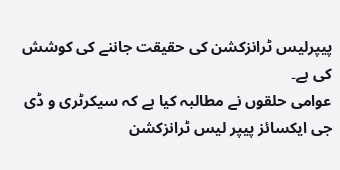پیپرلیس ٹرانزکشن کی حقیقت جاننے کی کوشش کی ہے۔
عوامی حلقوں نے مطالبہ کیا ہے کہ سیکرٹری و ڈی جی ایکسائز پیپر لیس ٹرانزکشن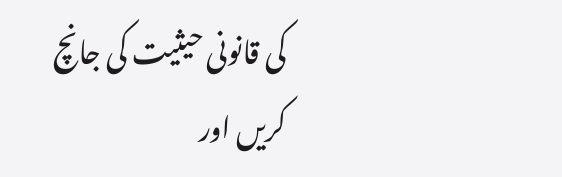کی قانونی حیثیت کی جانچ کریں اور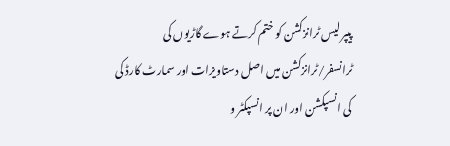پیپر لیس ٹرانزکشن کو ختم کرتے ہوے گاڑیوں کی ٹرانسفر/ٹرانزکشن میں اصل دستاویزات اور سمارٹ کارڈ کی کی انسپکشن اور ان پر انسپکٹر و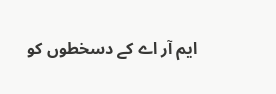ایم آر اے کے دسخطوں کو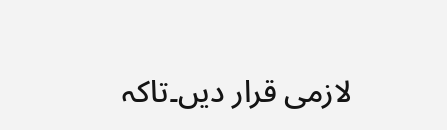لازمی قرار دیں۔تاکہ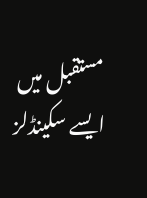مستقبل میں ایسے سکینڈلز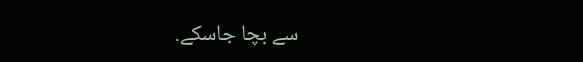سے بچا جاسکے.